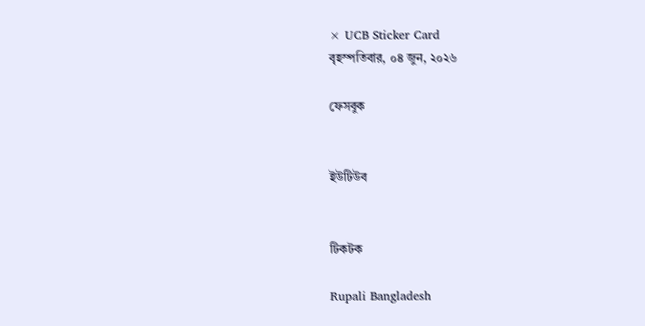× UCB Sticker Card
বৃহস্পতিবার, ০৪ জুন, ২০২৬

ফেসবুক


ইউটিউব


টিকটক

Rupali Bangladesh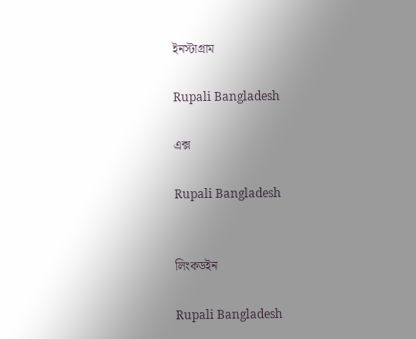ইনস্টাগ্রাম

Rupali Bangladesh

এক্স

Rupali Bangladesh


লিংকডইন

Rupali Bangladesh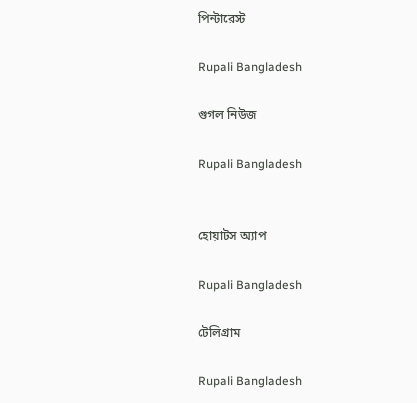পিন্টারেস্ট

Rupali Bangladesh

গুগল নিউজ

Rupali Bangladesh


হোয়াটস অ্যাপ

Rupali Bangladesh

টেলিগ্রাম

Rupali Bangladesh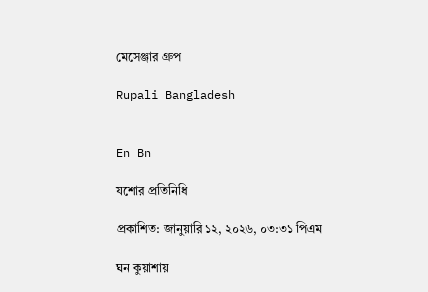মেসেঞ্জার গ্রুপ

Rupali Bangladesh


En Bn

যশোর প্রতিনিধি

প্রকাশিত: জানুয়ারি ১২, ২০২৬, ০৩:৩১ পিএম

ঘন কুয়াশায়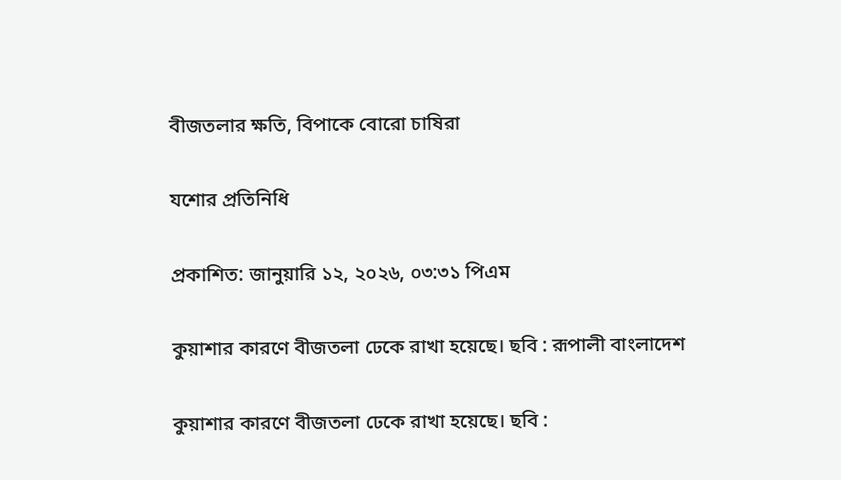বীজতলার ক্ষতি, বিপাকে বোরো চাষিরা

যশোর প্রতিনিধি

প্রকাশিত: জানুয়ারি ১২, ২০২৬, ০৩:৩১ পিএম

কুয়াশার কারণে বীজতলা ঢেকে রাখা হয়েছে। ছবি : রূপালী বাংলাদেশ

কুয়াশার কারণে বীজতলা ঢেকে রাখা হয়েছে। ছবি :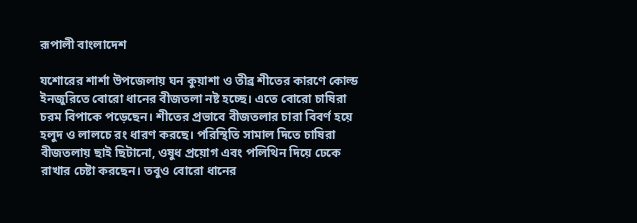রূপালী বাংলাদেশ

যশোরের শার্শা উপজেলায় ঘন কুয়াশা ও তীব্র শীতের কারণে কোল্ড ইনজুরিতে বোরো ধানের বীজতলা নষ্ট হচ্ছে। এতে বোরো চাষিরা চরম বিপাকে পড়েছেন। শীতের প্রভাবে বীজতলার চারা বিবর্ণ হয়ে হলুদ ও লালচে রং ধারণ করছে। পরিস্থিতি সামাল দিতে চাষিরা বীজতলায় ছাই ছিটানো, ওষুধ প্রয়োগ এবং পলিথিন দিয়ে ঢেকে রাখার চেষ্টা করছেন। তবুও বোরো ধানের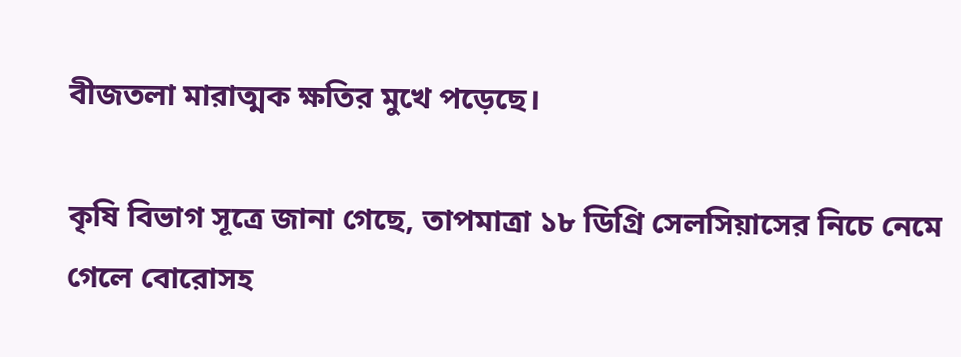বীজতলা মারাত্মক ক্ষতির মুখে পড়েছে।

কৃষি বিভাগ সূত্রে জানা গেছে, তাপমাত্রা ১৮ ডিগ্রি সেলসিয়াসের নিচে নেমে গেলে বোরোসহ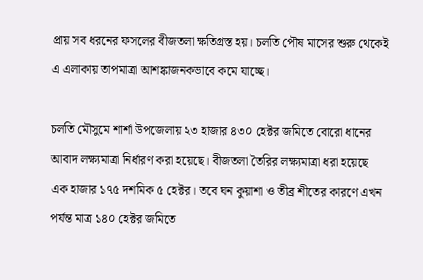প্রায় সব ধরনের ফসলের বীজতলা ক্ষতিগ্রস্ত হয়। চলতি পৌষ মাসের শুরু থেকেই এ এলাকায় তাপমাত্রা আশঙ্কাজনকভাবে কমে যাচ্ছে।

চলতি মৌসুমে শার্শা উপজেলায় ২৩ হাজার ৪৩০ হেক্টর জমিতে বোরো ধানের আবাদ লক্ষ্যমাত্রা নির্ধারণ করা হয়েছে। বীজতলা তৈরির লক্ষ্যমাত্রা ধরা হয়েছে এক হাজার ১৭৫ দশমিক ৫ হেক্টর। তবে ঘন কুয়াশা ও তীব্র শীতের কারণে এখন পর্যন্ত মাত্র ১৪০ হেক্টর জমিতে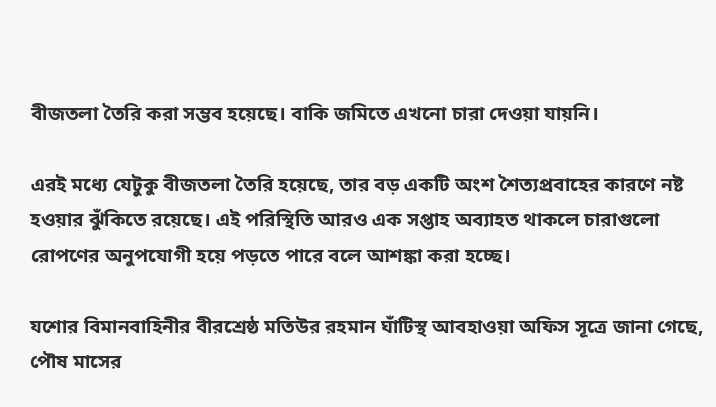বীজতলা তৈরি করা সম্ভব হয়েছে। বাকি জমিতে এখনো চারা দেওয়া যায়নি।

এরই মধ্যে যেটুকু বীজতলা তৈরি হয়েছে, তার বড় একটি অংশ শৈত্যপ্রবাহের কারণে নষ্ট হওয়ার ঝুঁকিতে রয়েছে। এই পরিস্থিতি আরও এক সপ্তাহ অব্যাহত থাকলে চারাগুলো রোপণের অনুপযোগী হয়ে পড়তে পারে বলে আশঙ্কা করা হচ্ছে।

যশোর বিমানবাহিনীর বীরশ্রেষ্ঠ মতিউর রহমান ঘাঁটিস্থ আবহাওয়া অফিস সূত্রে জানা গেছে, পৌষ মাসের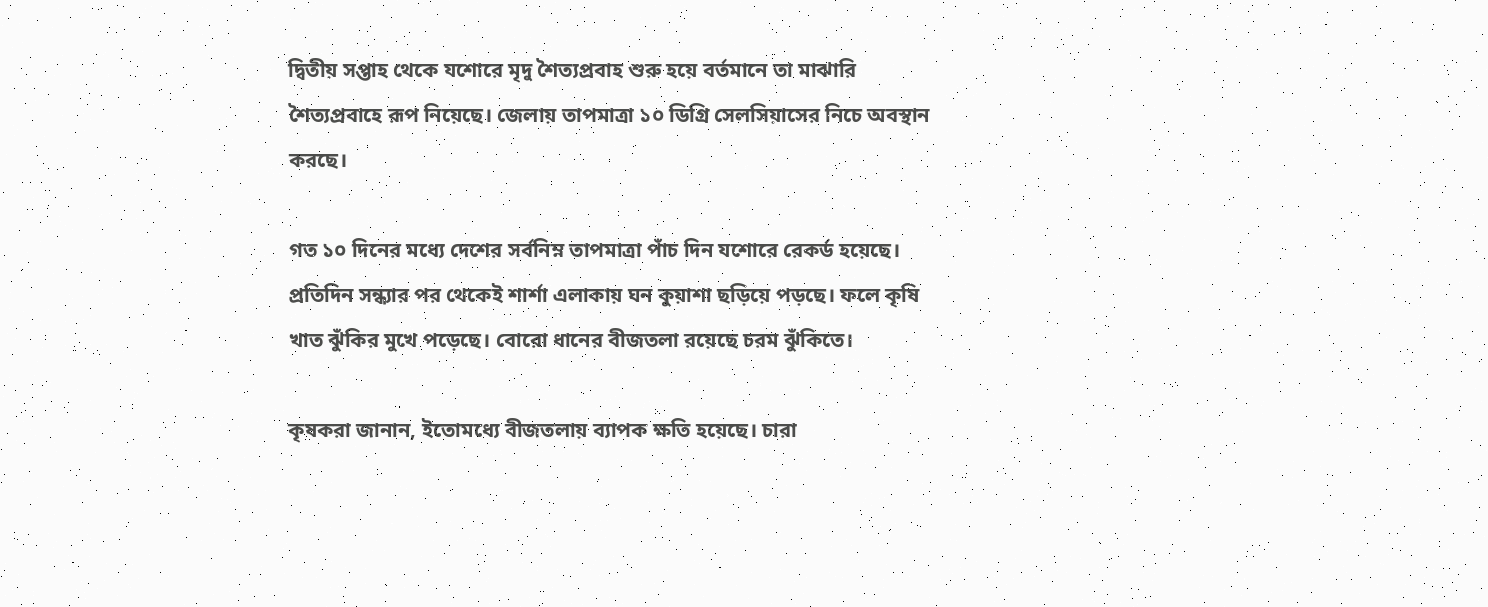দ্বিতীয় সপ্তাহ থেকে যশোরে মৃদু শৈত্যপ্রবাহ শুরু হয়ে বর্তমানে তা মাঝারি শৈত্যপ্রবাহে রূপ নিয়েছে। জেলায় তাপমাত্রা ১০ ডিগ্রি সেলসিয়াসের নিচে অবস্থান করছে।

গত ১০ দিনের মধ্যে দেশের সর্বনিম্ন তাপমাত্রা পাঁচ দিন যশোরে রেকর্ড হয়েছে। প্রতিদিন সন্ধ্যার পর থেকেই শার্শা এলাকায় ঘন কুয়াশা ছড়িয়ে পড়ছে। ফলে কৃষি খাত ঝুঁকির মুখে পড়েছে। বোরো ধানের বীজতলা রয়েছে চরম ঝুঁকিতে।

কৃষকরা জানান, ইতোমধ্যে বীজতলায় ব্যাপক ক্ষতি হয়েছে। চারা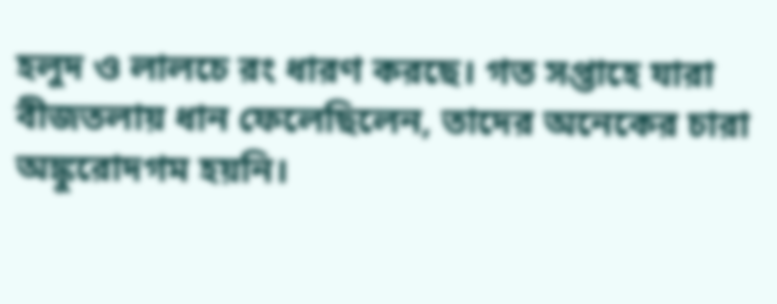হলুদ ও লালচে রং ধারণ করছে। গত সপ্তাহে যারা বীজতলায় ধান ফেলেছিলেন, তাদের অনেকের চারা অঙ্কুরোদগম হয়নি।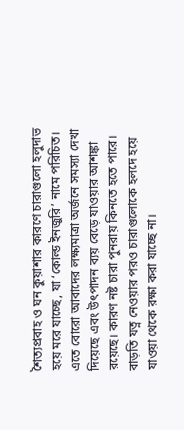শৈত্যপ্রবাহ ও ঘন কুয়াশার কারণে চারাগুলো হলুদাভ হয়ে মরে যাচ্ছে, যা ‘কোল্ড ইনজুরি’ নামে পরিচিত। এতে বোরো আবাদের লক্ষ্যমাত্রা অর্জনে সমস্যা দেখা দিয়েছে এবং উৎপাদন ব্যয় বেড়ে যাওয়ার আশঙ্কা রয়েছে। কারণ নষ্ট চারা পুনরায় কিনতে হতে পারে। বাড়তি যত্ন নেওয়ার পরও চারাগুলোকে হলদে হয়ে যাওয়া থেকে রক্ষা করা যাচ্ছে না।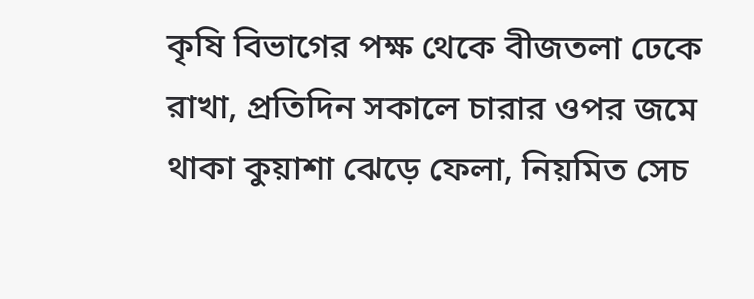কৃষি বিভাগের পক্ষ থেকে বীজতলা ঢেকে রাখা, প্রতিদিন সকালে চারার ওপর জমে থাকা কুয়াশা ঝেড়ে ফেলা, নিয়মিত সেচ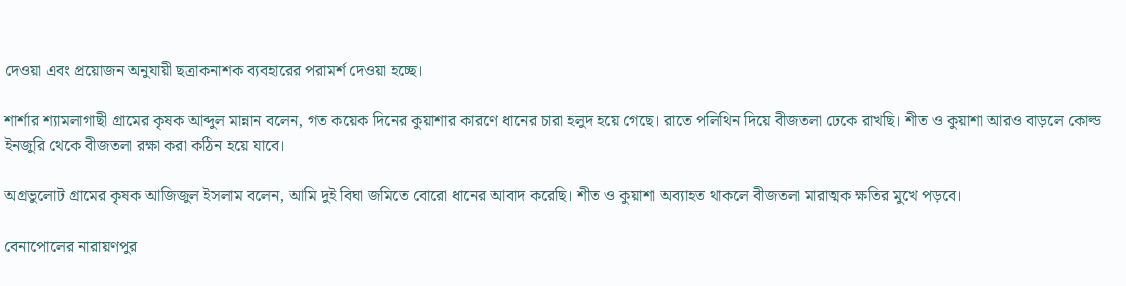দেওয়া এবং প্রয়োজন অনুযায়ী ছত্রাকনাশক ব্যবহারের পরামর্শ দেওয়া হচ্ছে।

শার্শার শ্যামলাগাছী গ্রামের কৃষক আব্দুল মান্নান বলেন, গত কয়েক দিনের কুয়াশার কারণে ধানের চারা হলুদ হয়ে গেছে। রাতে পলিথিন দিয়ে বীজতলা ঢেকে রাখছি। শীত ও কুয়াশা আরও বাড়লে কোল্ড ইনজুরি থেকে বীজতলা রক্ষা করা কঠিন হয়ে যাবে।

অগ্রভুলোট গ্রামের কৃষক আজিজুল ইসলাম বলেন, আমি দুই বিঘা জমিতে বোরো ধানের আবাদ করেছি। শীত ও কুয়াশা অব্যাহত থাকলে বীজতলা মারাত্মক ক্ষতির মুখে পড়বে।

বেনাপোলের নারায়ণপুর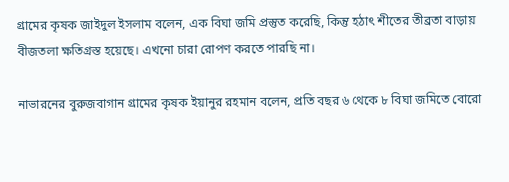গ্রামের কৃষক জাইদুল ইসলাম বলেন, এক বিঘা জমি প্রস্তুত করেছি, কিন্তু হঠাৎ শীতের তীব্রতা বাড়ায় বীজতলা ক্ষতিগ্রস্ত হয়েছে। এখনো চারা রোপণ করতে পারছি না।

নাভারনের বুরুজবাগান গ্রামের কৃষক ইয়ানুর রহমান বলেন, প্রতি বছর ৬ থেকে ৮ বিঘা জমিতে বোরো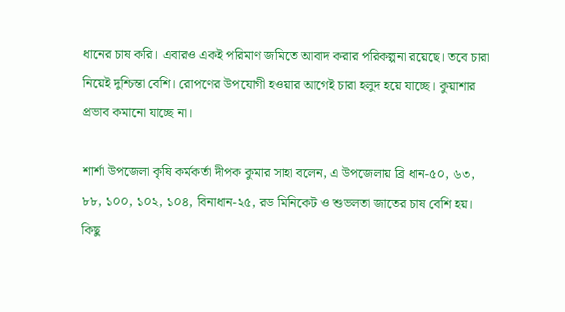ধানের চাষ করি। এবারও একই পরিমাণ জমিতে আবাদ করার পরিকল্পনা রয়েছে। তবে চারা নিয়েই দুশ্চিন্তা বেশি। রোপণের উপযোগী হওয়ার আগেই চারা হলুদ হয়ে যাচ্ছে। কুয়াশার প্রভাব কমানো যাচ্ছে না।

শার্শা উপজেলা কৃষি কর্মকর্তা দীপক কুমার সাহা বলেন, এ উপজেলায় ব্রি ধান-৫০, ৬৩, ৮৮, ১০০, ১০২, ১০৪, বিনাধান-২৫, রড মিনিকেট ও শুভলতা জাতের চাষ বেশি হয়। কিছু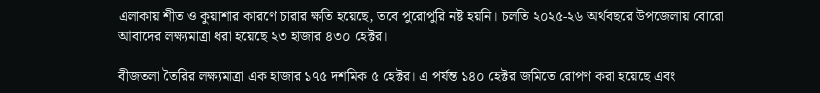এলাকায় শীত ও কুয়াশার কারণে চারার ক্ষতি হয়েছে, তবে পুরোপুরি নষ্ট হয়নি। চলতি ২০২৫-২৬ অর্থবছরে উপজেলায় বোরো আবাদের লক্ষ্যমাত্রা ধরা হয়েছে ২৩ হাজার ৪৩০ হেক্টর।

বীজতলা তৈরির লক্ষ্যমাত্রা এক হাজার ১৭৫ দশমিক ৫ হেক্টর। এ পর্যন্ত ১৪০ হেক্টর জমিতে রোপণ করা হয়েছে এবং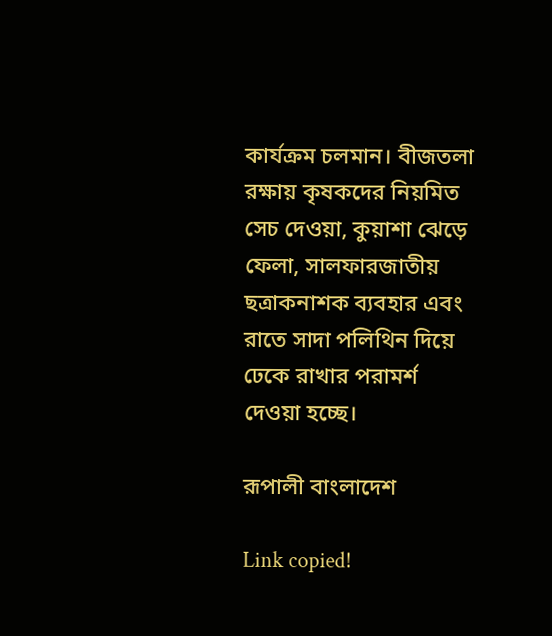কার্যক্রম চলমান। বীজতলা রক্ষায় কৃষকদের নিয়মিত সেচ দেওয়া, কুয়াশা ঝেড়ে ফেলা, সালফারজাতীয় ছত্রাকনাশক ব্যবহার এবং রাতে সাদা পলিথিন দিয়ে ঢেকে রাখার পরামর্শ দেওয়া হচ্ছে।

রূপালী বাংলাদেশ

Link copied!